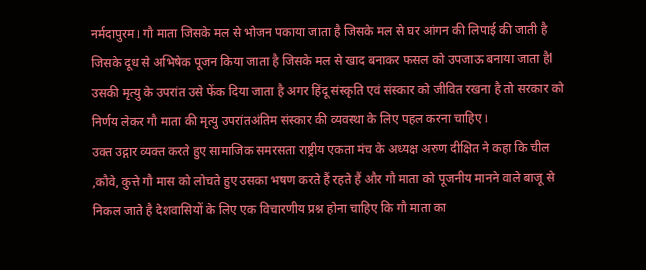नर्मदापुरम l गौ माता जिसके मल से भोजन पकाया जाता है जिसके मल से घर आंगन की लिपाई की जाती है जिसके दूध से अभिषेक पूजन किया जाता है जिसके मल से खाद बनाकर फसल को उपजाऊ बनाया जाता हैl उसकी मृत्यु के उपरांत उसे फेंक दिया जाता है अगर हिंदू संस्कृति एवं संस्कार को जीवित रखना है तो सरकार को निर्णय लेकर गौ माता की मृत्यु उपरांतअंतिम संस्कार की व्यवस्था के लिए पहल करना चाहिए l
उक्त उद्गार व्यक्त करते हुए सामाजिक समरसता राष्ट्रीय एकता मंच के अध्यक्ष अरुण दीक्षित ने कहा कि चील ,कौवे, कुत्ते गौ मास को लोचते हुए उसका भषण करते हैं रहते हैं और गौ माता को पूजनीय मानने वाले बाजू से निकल जाते है देशवासियों के लिए एक विचारणीय प्रश्न होना चाहिए कि गौ माता का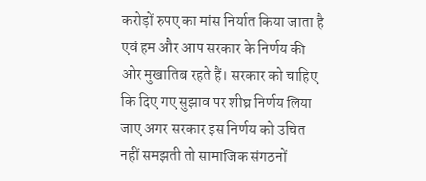करोड़ों रुपए का मांस निर्यात किया जाता है एवं हम और आप सरकार के निर्णय की ओर मुखातिब रहते हैं। सरकार को चाहिए कि दिए गए सुझाव पर शीघ्र निर्णय लिया जाए अगर सरकार इस निर्णय को उचित नहीं समझती तो सामाजिक संगठनों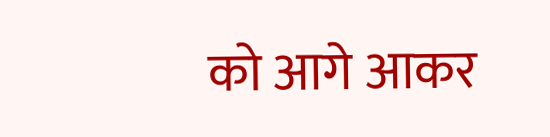को आगे आकर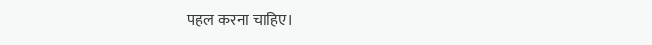पहल करना चाहिए।